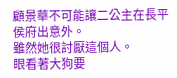顧景華不可能讓二公主在長平侯府出意外。
雖然她很討厭這個人。
眼看著大狗要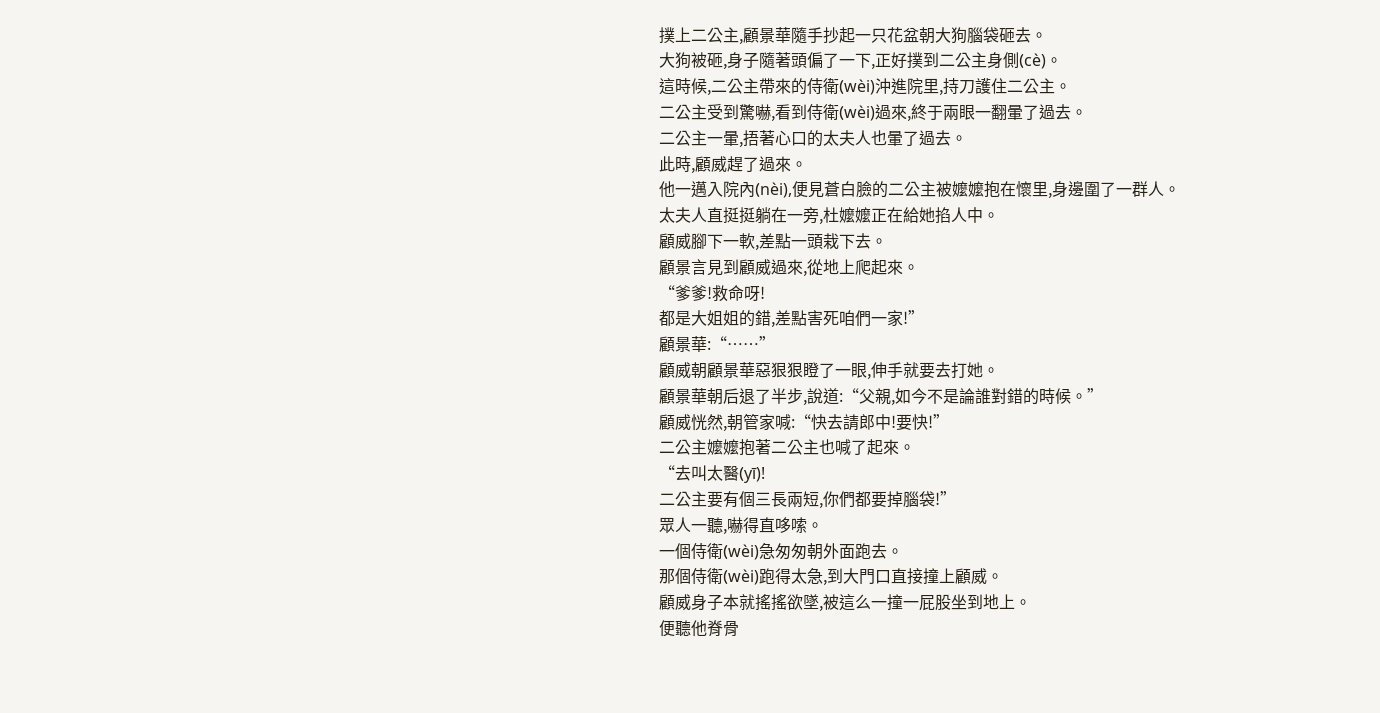撲上二公主,顧景華隨手抄起一只花盆朝大狗腦袋砸去。
大狗被砸,身子隨著頭偏了一下,正好撲到二公主身側(cè)。
這時候,二公主帶來的侍衛(wèi)沖進院里,持刀護住二公主。
二公主受到驚嚇,看到侍衛(wèi)過來,終于兩眼一翻暈了過去。
二公主一暈,捂著心口的太夫人也暈了過去。
此時,顧威趕了過來。
他一邁入院內(nèi),便見蒼白臉的二公主被嬤嬤抱在懷里,身邊圍了一群人。
太夫人直挺挺躺在一旁,杜嬤嬤正在給她掐人中。
顧威腳下一軟,差點一頭栽下去。
顧景言見到顧威過來,從地上爬起來。
“爹爹!救命呀!
都是大姐姐的錯,差點害死咱們一家!”
顧景華:“……”
顧威朝顧景華惡狠狠瞪了一眼,伸手就要去打她。
顧景華朝后退了半步,說道:“父親,如今不是論誰對錯的時候。”
顧威恍然,朝管家喊:“快去請郎中!要快!”
二公主嬤嬤抱著二公主也喊了起來。
“去叫太醫(yī)!
二公主要有個三長兩短,你們都要掉腦袋!”
眾人一聽,嚇得直哆嗦。
一個侍衛(wèi)急匆匆朝外面跑去。
那個侍衛(wèi)跑得太急,到大門口直接撞上顧威。
顧威身子本就搖搖欲墜,被這么一撞一屁股坐到地上。
便聽他脊骨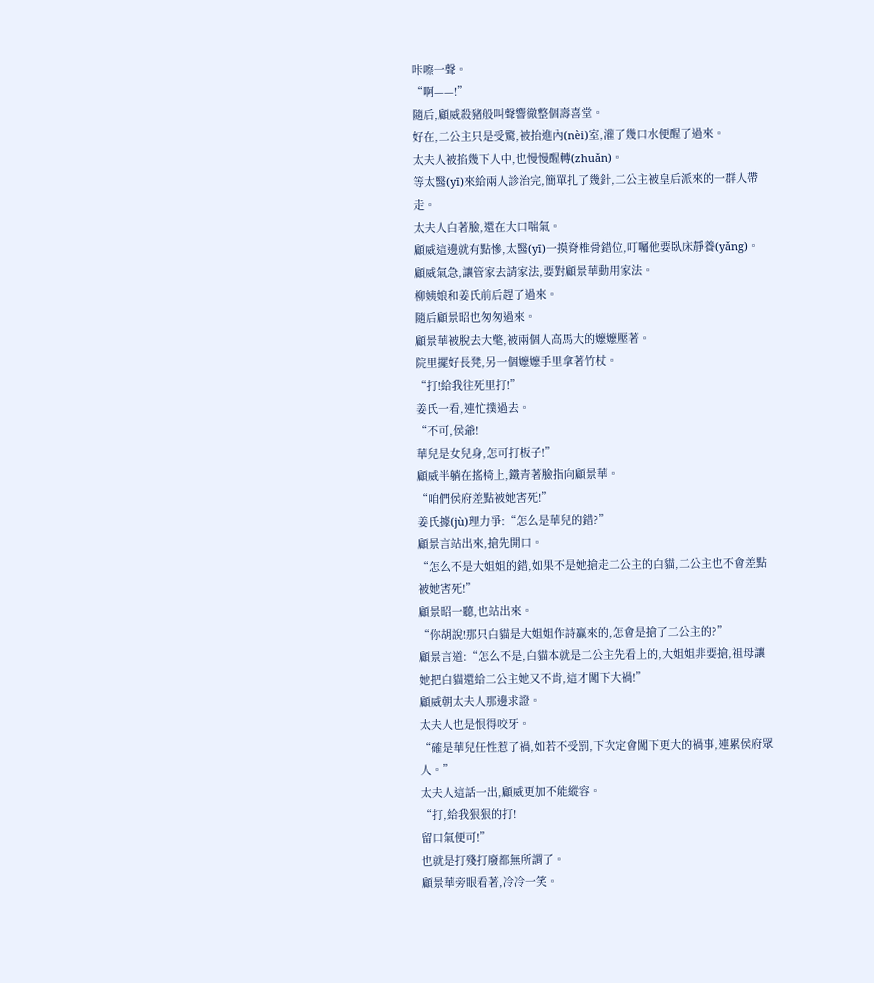咔嚓一聲。
“啊——!”
隨后,顧威殺豬般叫聲響徹整個壽喜堂。
好在,二公主只是受驚,被抬進內(nèi)室,灌了幾口水便醒了過來。
太夫人被掐幾下人中,也慢慢醒轉(zhuǎn)。
等太醫(yī)來給兩人診治完,簡單扎了幾針,二公主被皇后派來的一群人帶走。
太夫人白著臉,還在大口喘氣。
顧威這邊就有點慘,太醫(yī)一摸脊椎骨錯位,叮囑他要臥床靜養(yǎng)。
顧威氣急,讓管家去請家法,要對顧景華動用家法。
柳姨娘和姜氏前后趕了過來。
隨后顧景昭也匆匆過來。
顧景華被脫去大氅,被兩個人高馬大的嬤嬤壓著。
院里擺好長凳,另一個嬤嬤手里拿著竹杖。
“打!給我往死里打!”
姜氏一看,連忙撲過去。
“不可,侯爺!
華兒是女兒身,怎可打板子!”
顧威半躺在搖椅上,鐵青著臉指向顧景華。
“咱們侯府差點被她害死!”
姜氏據(jù)理力爭:“怎么是華兒的錯?”
顧景言站出來,搶先開口。
“怎么不是大姐姐的錯,如果不是她搶走二公主的白貓,二公主也不會差點被她害死!”
顧景昭一聽,也站出來。
“你胡說!那只白貓是大姐姐作詩贏來的,怎會是搶了二公主的?”
顧景言道:“怎么不是,白貓本就是二公主先看上的,大姐姐非要搶,祖母讓她把白貓還給二公主她又不肯,這才闖下大禍!”
顧威朝太夫人那邊求證。
太夫人也是恨得咬牙。
“確是華兒任性惹了禍,如若不受罰,下次定會闖下更大的禍事,連累侯府眾人。”
太夫人這話一出,顧威更加不能縱容。
“打,給我狠狠的打!
留口氣便可!”
也就是打殘打廢都無所謂了。
顧景華旁眼看著,冷冷一笑。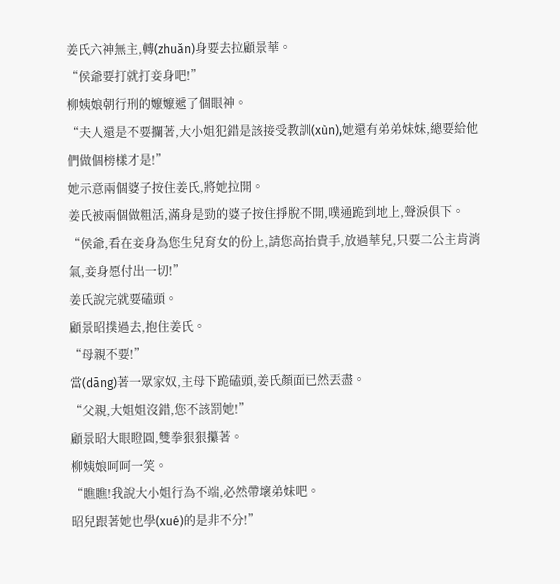姜氏六神無主,轉(zhuǎn)身要去拉顧景華。
“侯爺要打就打妾身吧!”
柳姨娘朝行刑的嬤嬤遞了個眼神。
“夫人還是不要攔著,大小姐犯錯是該接受教訓(xùn),她還有弟弟妹妹,總要給他們做個榜樣才是!”
她示意兩個婆子按住姜氏,將她拉開。
姜氏被兩個做粗活,滿身是勁的婆子按住掙脫不開,噗通跪到地上,聲淚俱下。
“侯爺,看在妾身為您生兒育女的份上,請您高抬貴手,放過華兒,只要二公主肯消氣,妾身愿付出一切!”
姜氏說完就要磕頭。
顧景昭撲過去,抱住姜氏。
“母親不要!”
當(dāng)著一眾家奴,主母下跪磕頭,姜氏顏面已然丟盡。
“父親,大姐姐沒錯,您不該罰她!”
顧景昭大眼瞪圓,雙拳狠狠攥著。
柳姨娘呵呵一笑。
“瞧瞧!我說大小姐行為不端,必然帶壞弟妹吧。
昭兒跟著她也學(xué)的是非不分!”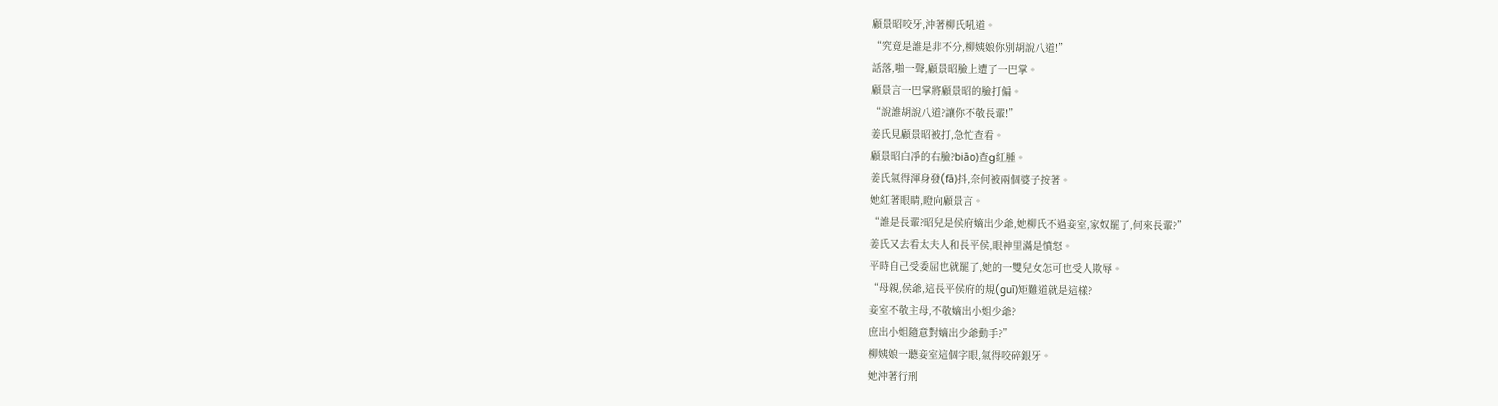顧景昭咬牙,沖著柳氏吼道。
“究竟是誰是非不分,柳姨娘你別胡說八道!”
話落,啪一聲,顧景昭臉上遭了一巴掌。
顧景言一巴掌將顧景昭的臉打偏。
“說誰胡說八道?讓你不敬長輩!”
姜氏見顧景昭被打,急忙查看。
顧景昭白凈的右臉?biāo)查g紅腫。
姜氏氣得渾身發(fā)抖,奈何被兩個婆子按著。
她紅著眼睛,瞪向顧景言。
“誰是長輩?昭兒是侯府嫡出少爺,她柳氏不過妾室,家奴罷了,何來長輩?”
姜氏又去看太夫人和長平侯,眼神里滿是憤怒。
平時自己受委屈也就罷了,她的一雙兒女怎可也受人欺辱。
“母親,侯爺,這長平侯府的規(guī)矩難道就是這樣?
妾室不敬主母,不敬嫡出小姐少爺?
庶出小姐隨意對嫡出少爺動手?”
柳姨娘一聽妾室這個字眼,氣得咬碎銀牙。
她沖著行刑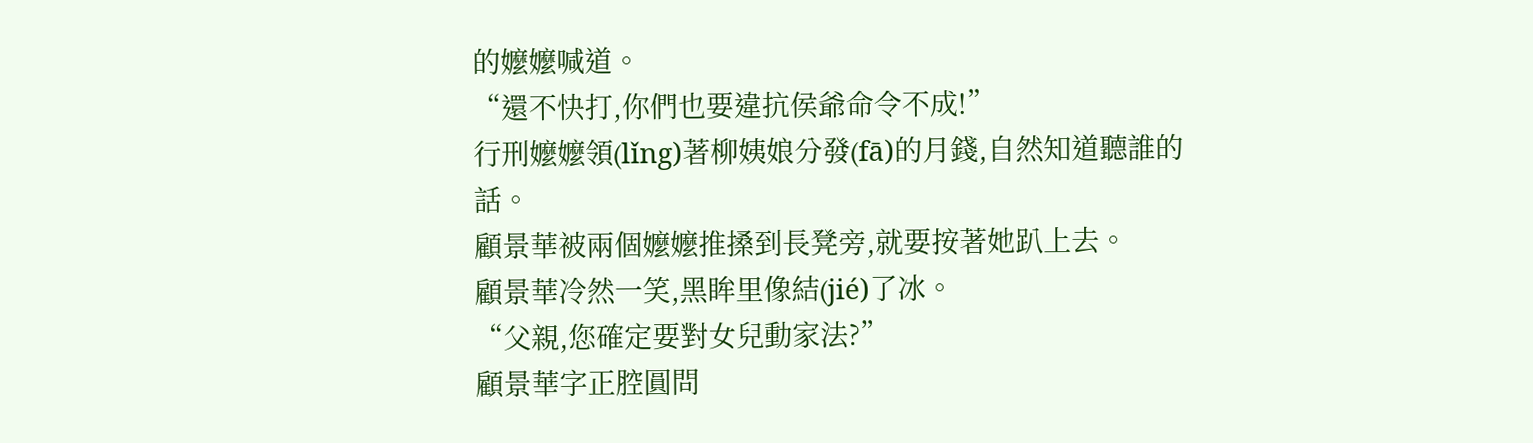的嬤嬤喊道。
“還不快打,你們也要違抗侯爺命令不成!”
行刑嬤嬤領(lǐng)著柳姨娘分發(fā)的月錢,自然知道聽誰的話。
顧景華被兩個嬤嬤推搡到長凳旁,就要按著她趴上去。
顧景華冷然一笑,黑眸里像結(jié)了冰。
“父親,您確定要對女兒動家法?”
顧景華字正腔圓問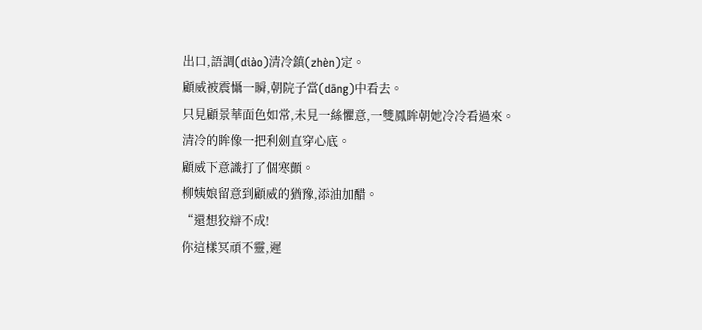出口,語調(diào)清冷鎮(zhèn)定。
顧威被震懾一瞬,朝院子當(dāng)中看去。
只見顧景華面色如常,未見一絲懼意,一雙鳳眸朝她冷冷看過來。
清冷的眸像一把利劍直穿心底。
顧威下意識打了個寒顫。
柳姨娘留意到顧威的猶豫,添油加醋。
“還想狡辯不成!
你這樣冥頑不靈,遲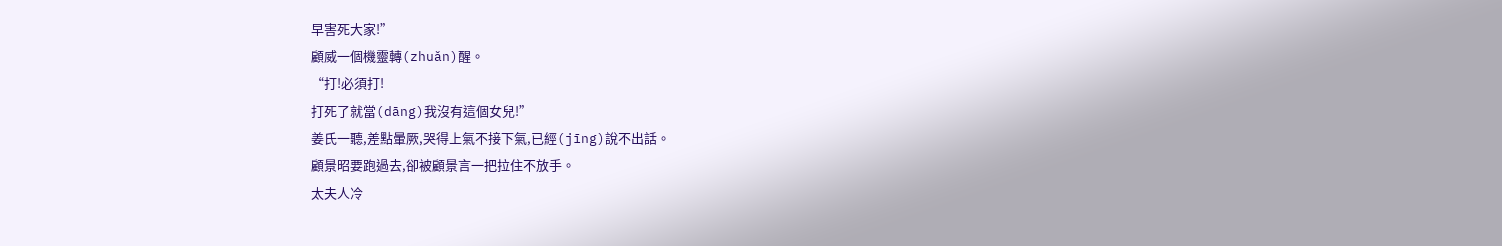早害死大家!”
顧威一個機靈轉(zhuǎn)醒。
“打!必須打!
打死了就當(dāng)我沒有這個女兒!”
姜氏一聽,差點暈厥,哭得上氣不接下氣,已經(jīng)說不出話。
顧景昭要跑過去,卻被顧景言一把拉住不放手。
太夫人冷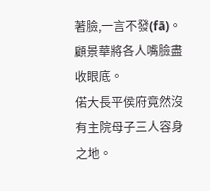著臉,一言不發(fā)。
顧景華將各人嘴臉盡收眼底。
偌大長平侯府竟然沒有主院母子三人容身之地。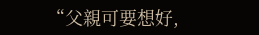“父親可要想好,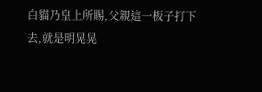白貓乃皇上所賜,父親這一板子打下去,就是明晃晃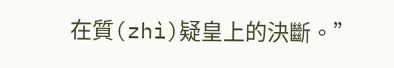在質(zhì)疑皇上的決斷。”